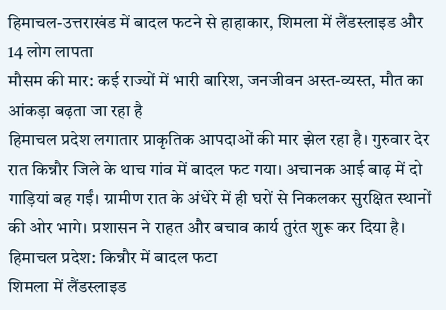हिमाचल-उत्तराखंड में बादल फटने से हाहाकार, शिमला में लैंडस्लाइड और 14 लोग लापता
मौसम की मार: कई राज्यों में भारी बारिश, जनजीवन अस्त-व्यस्त, मौत का आंकड़ा बढ़ता जा रहा है
हिमाचल प्रदेश लगातार प्राकृतिक आपदाओं की मार झेल रहा है। गुरुवार देर रात किन्नौर जिले के थाच गांव में बादल फट गया। अचानक आई बाढ़ में दो गाड़ियां बह गईं। ग्रामीण रात के अंधेरे में ही घरों से निकलकर सुरक्षित स्थानों की ओर भागे। प्रशासन ने राहत और बचाव कार्य तुरंत शुरू कर दिया है।
हिमाचल प्रदेश: किन्नौर में बादल फटा
शिमला में लैंडस्लाइड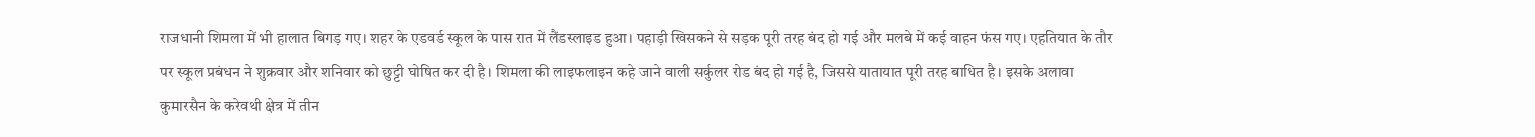राजधानी शिमला में भी हालात बिगड़ गए। शहर के एडवर्ड स्कूल के पास रात में लैंडस्लाइड हुआ। पहाड़ी खिसकने से सड़क पूरी तरह बंद हो गई और मलबे में कई वाहन फंस गए। एहतियात के तौर पर स्कूल प्रबंधन ने शुक्रवार और शनिवार को छुट्टी घोषित कर दी है। शिमला की लाइफलाइन कहे जाने वाली सर्कुलर रोड बंद हो गई है, जिससे यातायात पूरी तरह बाधित है। इसके अलावा कुमारसैन के करेवथी क्षेत्र में तीन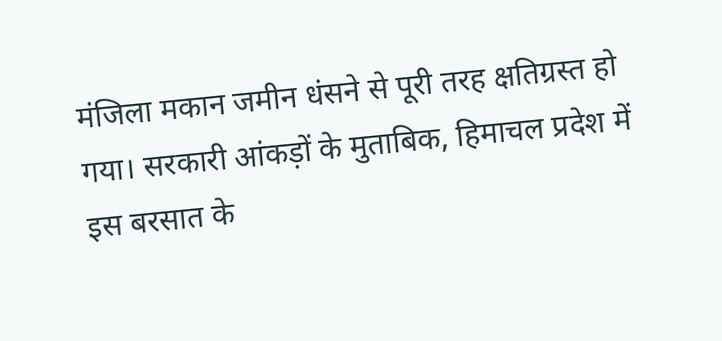मंजिला मकान जमीन धंसने से पूरी तरह क्षतिग्रस्त हो गया। सरकारी आंकड़ों के मुताबिक, हिमाचल प्रदेश में इस बरसात के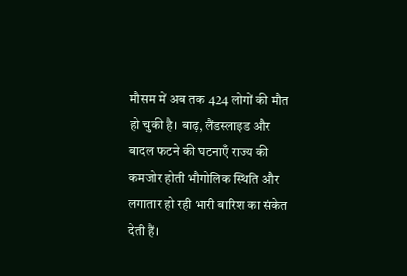मौसम में अब तक 424 लोगों की मौत हो चुकी है। बाढ़, लैंडस्लाइड और बादल फटने की घटनाएँ राज्य की कमजोर होती भौगोलिक स्थिति और लगातार हो रही भारी बारिश का संकेत देती हैं।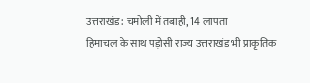उत्तराखंड: चमोली में तबाही, 14 लापता
हिमाचल के साथ पड़ोसी राज्य उत्तराखंड भी प्राकृतिक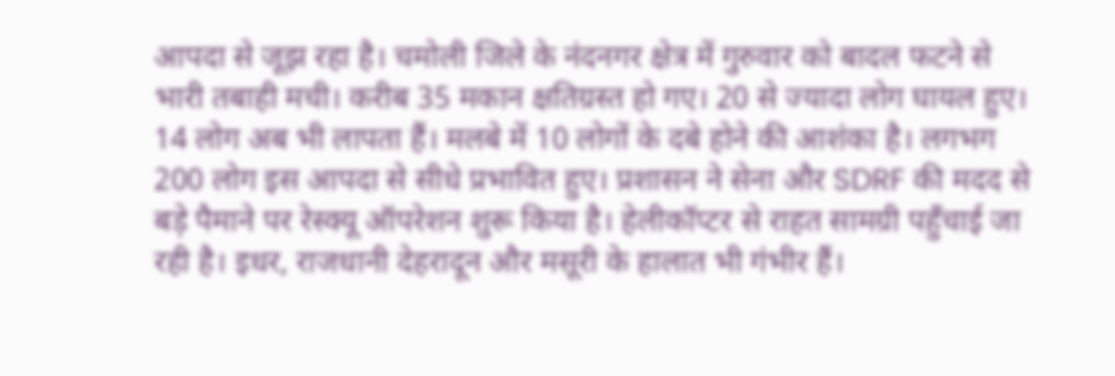आपदा से जूझ रहा है। चमोली जिले के नंदनगर क्षेत्र में गुरुवार को बादल फटने से भारी तबाही मची। करीब 35 मकान क्षतिग्रस्त हो गए। 20 से ज्यादा लोग घायल हुए। 14 लोग अब भी लापता हैं। मलबे में 10 लोगों के दबे होने की आशंका है। लगभग 200 लोग इस आपदा से सीधे प्रभावित हुए। प्रशासन ने सेना और SDRF की मदद से बड़े पैमाने पर रेस्क्यू ऑपरेशन शुरू किया है। हेलीकॉप्टर से राहत सामग्री पहुँचाई जा रही है। इधर, राजधानी देहरादून और मसूरी के हालात भी गंभीर हैं।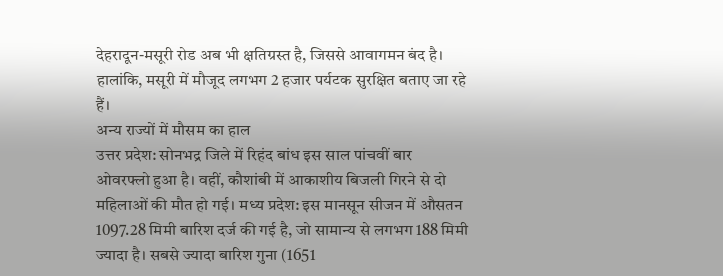देहरादून-मसूरी रोड अब भी क्षतिग्रस्त है, जिससे आवागमन बंद है। हालांकि, मसूरी में मौजूद लगभग 2 हजार पर्यटक सुरक्षित बताए जा रहे हैं।
अन्य राज्यों में मौसम का हाल
उत्तर प्रदेश: सोनभद्र जिले में रिहंद बांध इस साल पांचवीं बार ओवरफ्लो हुआ है। वहीं, कौशांबी में आकाशीय बिजली गिरने से दो महिलाओं की मौत हो गई। मध्य प्रदेश: इस मानसून सीजन में औसतन 1097.28 मिमी बारिश दर्ज की गई है, जो सामान्य से लगभग 188 मिमी ज्यादा है। सबसे ज्यादा बारिश गुना (1651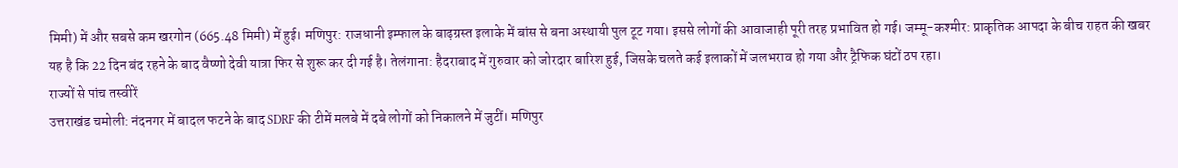मिमी) में और सबसे कम खरगोन (665.48 मिमी) में हुई। मणिपुर: राजधानी इम्फाल के बाढ़ग्रस्त इलाके में बांस से बना अस्थायी पुल टूट गया। इससे लोगों की आवाजाही पूरी तरह प्रभावित हो गई। जम्मू-कश्मीर: प्राकृतिक आपदा के बीच राहत की खबर यह है कि 22 दिन बंद रहने के बाद वैष्णो देवी यात्रा फिर से शुरू कर दी गई है। तेलंगाना: हैदराबाद में गुरुवार को जोरदार बारिश हुई, जिसके चलते कई इलाकों में जलभराव हो गया और ट्रैफिक घंटों ठप रहा।
राज्यों से पांच तस्वीरें
उत्तराखंड चमोली: नंदनगर में बादल फटने के बाद SDRF की टीमें मलबे में दबे लोगों को निकालने में जुटीं। मणिपुर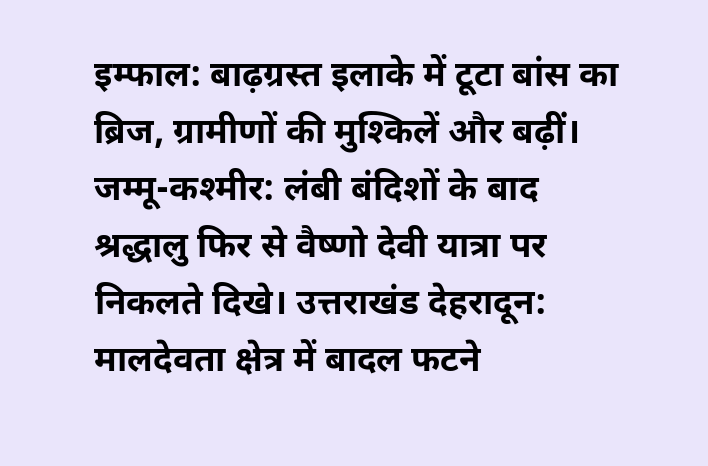इम्फाल: बाढ़ग्रस्त इलाके में टूटा बांस का ब्रिज, ग्रामीणों की मुश्किलें और बढ़ीं। जम्मू-कश्मीर: लंबी बंदिशों के बाद श्रद्धालु फिर से वैष्णो देवी यात्रा पर निकलते दिखे। उत्तराखंड देहरादून: मालदेवता क्षेत्र में बादल फटने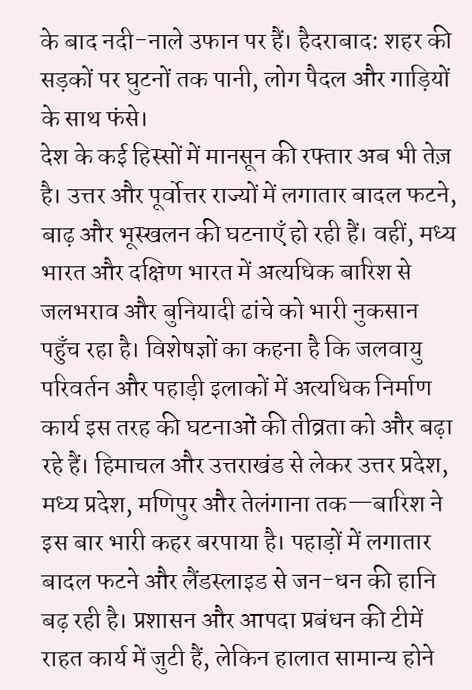के बाद नदी-नाले उफान पर हैं। हैदराबाद: शहर की सड़कों पर घुटनों तक पानी, लोग पैदल और गाड़ियों के साथ फंसे।
देश के कई हिस्सों में मानसून की रफ्तार अब भी तेज़ है। उत्तर और पूर्वोत्तर राज्यों में लगातार बादल फटने, बाढ़ और भूस्खलन की घटनाएँ हो रही हैं। वहीं, मध्य भारत और दक्षिण भारत में अत्यधिक बारिश से जलभराव और बुनियादी ढांचे को भारी नुकसान पहुँच रहा है। विशेषज्ञों का कहना है कि जलवायु परिवर्तन और पहाड़ी इलाकों में अत्यधिक निर्माण कार्य इस तरह की घटनाओं की तीव्रता को और बढ़ा रहे हैं। हिमाचल और उत्तराखंड से लेकर उत्तर प्रदेश, मध्य प्रदेश, मणिपुर और तेलंगाना तक—बारिश ने इस बार भारी कहर बरपाया है। पहाड़ों में लगातार बादल फटने और लैंडस्लाइड से जन-धन की हानि बढ़ रही है। प्रशासन और आपदा प्रबंधन की टीमें राहत कार्य में जुटी हैं, लेकिन हालात सामान्य होने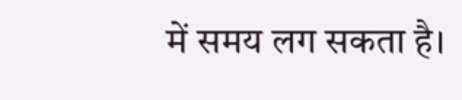में समय लग सकता है।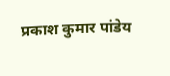प्रकाश कुमार पांडेय